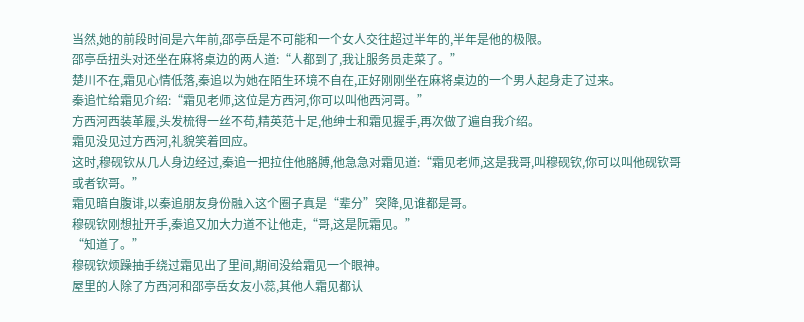当然,她的前段时间是六年前,邵亭岳是不可能和一个女人交往超过半年的,半年是他的极限。
邵亭岳扭头对还坐在麻将桌边的两人道:“人都到了,我让服务员走菜了。”
楚川不在,霜见心情低落,秦追以为她在陌生环境不自在,正好刚刚坐在麻将桌边的一个男人起身走了过来。
秦追忙给霜见介绍:“霜见老师,这位是方西河,你可以叫他西河哥。”
方西河西装革履,头发梳得一丝不苟,精英范十足,他绅士和霜见握手,再次做了遍自我介绍。
霜见没见过方西河,礼貌笑着回应。
这时,穆砚钦从几人身边经过,秦追一把拉住他胳膊,他急急对霜见道:“霜见老师,这是我哥,叫穆砚钦,你可以叫他砚钦哥或者钦哥。”
霜见暗自腹诽,以秦追朋友身份融入这个圈子真是“辈分”突降,见谁都是哥。
穆砚钦刚想扯开手,秦追又加大力道不让他走,“哥,这是阮霜见。”
“知道了。”
穆砚钦烦躁抽手绕过霜见出了里间,期间没给霜见一个眼神。
屋里的人除了方西河和邵亭岳女友小蕊,其他人霜见都认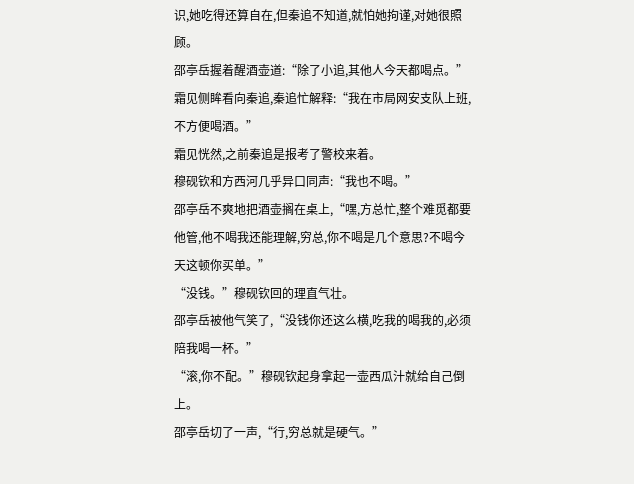识,她吃得还算自在,但秦追不知道,就怕她拘谨,对她很照顾。
邵亭岳握着醒酒壶道:“除了小追,其他人今天都喝点。”
霜见侧眸看向秦追,秦追忙解释:“我在市局网安支队上班,不方便喝酒。”
霜见恍然,之前秦追是报考了警校来着。
穆砚钦和方西河几乎异口同声:“我也不喝。”
邵亭岳不爽地把酒壶搁在桌上,“嘿,方总忙,整个难觅都要他管,他不喝我还能理解,穷总,你不喝是几个意思?不喝今天这顿你买单。”
“没钱。”穆砚钦回的理直气壮。
邵亭岳被他气笑了,“没钱你还这么横,吃我的喝我的,必须陪我喝一杯。”
“滚,你不配。”穆砚钦起身拿起一壶西瓜汁就给自己倒上。
邵亭岳切了一声,“行,穷总就是硬气。”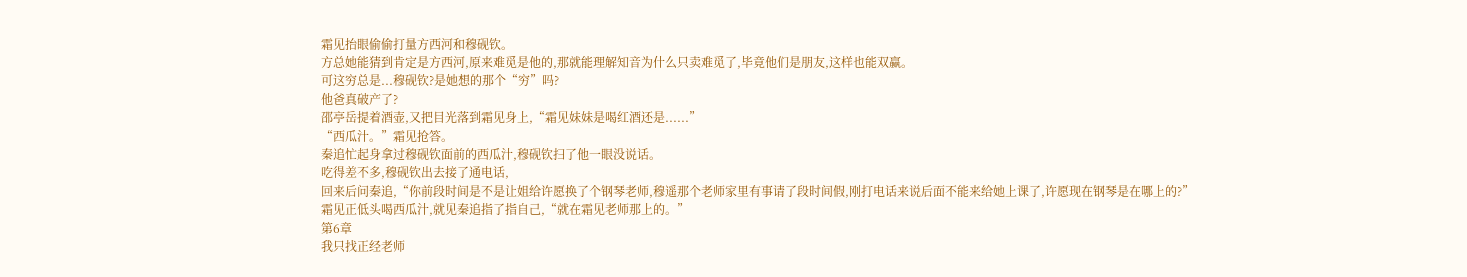霜见抬眼偷偷打量方西河和穆砚钦。
方总她能猜到肯定是方西河,原来难觅是他的,那就能理解知音为什么只卖难觅了,毕竟他们是朋友,这样也能双赢。
可这穷总是...穆砚钦?是她想的那个“穷”吗?
他爸真破产了?
邵亭岳提着酒壶,又把目光落到霜见身上,“霜见妹妹是喝红酒还是......”
“西瓜汁。”霜见抢答。
秦追忙起身拿过穆砚钦面前的西瓜汁,穆砚钦扫了他一眼没说话。
吃得差不多,穆砚钦出去接了通电话,
回来后问秦追,“你前段时间是不是让姐给许愿换了个钢琴老师,穆遥那个老师家里有事请了段时间假,刚打电话来说后面不能来给她上课了,许愿现在钢琴是在哪上的?”
霜见正低头喝西瓜汁,就见秦追指了指自己,“就在霜见老师那上的。”
第6章
我只找正经老师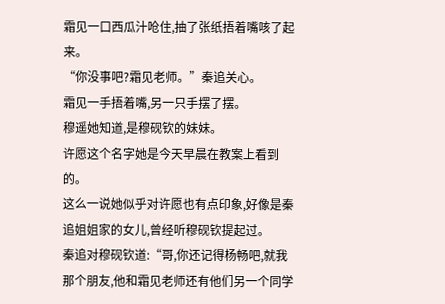霜见一口西瓜汁呛住,抽了张纸捂着嘴咳了起来。
“你没事吧?霜见老师。”秦追关心。
霜见一手捂着嘴,另一只手摆了摆。
穆遥她知道,是穆砚钦的妹妹。
许愿这个名字她是今天早晨在教案上看到的。
这么一说她似乎对许愿也有点印象,好像是秦追姐姐家的女儿,曾经听穆砚钦提起过。
秦追对穆砚钦道:“哥,你还记得杨畅吧,就我那个朋友,他和霜见老师还有他们另一个同学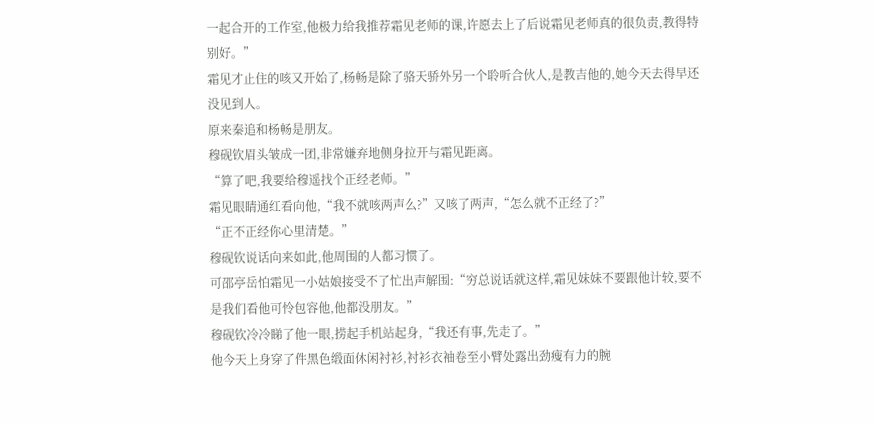一起合开的工作室,他极力给我推荐霜见老师的课,许愿去上了后说霜见老师真的很负责,教得特别好。”
霜见才止住的咳又开始了,杨畅是除了骆天骄外另一个聆听合伙人,是教吉他的,她今天去得早还没见到人。
原来秦追和杨畅是朋友。
穆砚钦眉头皱成一团,非常嫌弃地侧身拉开与霜见距离。
“算了吧,我要给穆遥找个正经老师。”
霜见眼睛通红看向他,“我不就咳两声么?”又咳了两声,“怎么就不正经了?”
“正不正经你心里清楚。”
穆砚钦说话向来如此,他周围的人都习惯了。
可邵亭岳怕霜见一小姑娘接受不了忙出声解围:“穷总说话就这样,霜见妹妹不要跟他计较,要不是我们看他可怜包容他,他都没朋友。”
穆砚钦冷冷睇了他一眼,捞起手机站起身,“我还有事,先走了。”
他今天上身穿了件黑色缎面休闲衬衫,衬衫衣袖卷至小臂处露出劲瘦有力的腕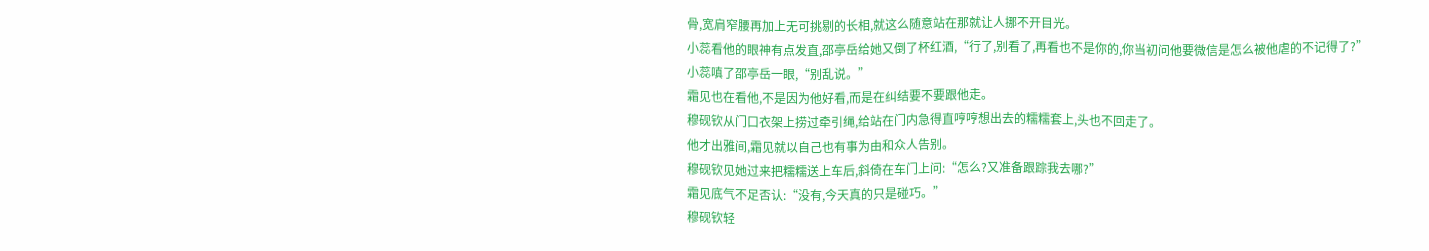骨,宽肩窄腰再加上无可挑剔的长相,就这么随意站在那就让人挪不开目光。
小蕊看他的眼神有点发直,邵亭岳给她又倒了杯红酒,“行了,别看了,再看也不是你的,你当初问他要微信是怎么被他虐的不记得了?”
小蕊嗔了邵亭岳一眼,“别乱说。”
霜见也在看他,不是因为他好看,而是在纠结要不要跟他走。
穆砚钦从门口衣架上捞过牵引绳,给站在门内急得直哼哼想出去的糯糯套上,头也不回走了。
他才出雅间,霜见就以自己也有事为由和众人告别。
穆砚钦见她过来把糯糯送上车后,斜倚在车门上问:“怎么?又准备跟踪我去哪?”
霜见底气不足否认:“没有,今天真的只是碰巧。”
穆砚钦轻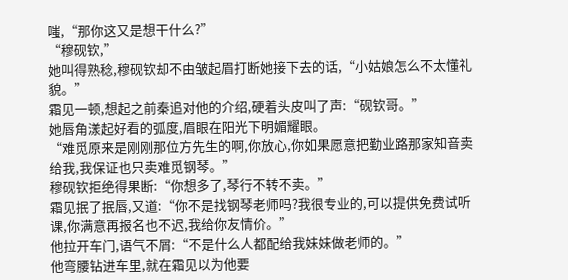嗤,“那你这又是想干什么?”
“穆砚钦,”
她叫得熟稔,穆砚钦却不由皱起眉打断她接下去的话,“小姑娘怎么不太懂礼貌。”
霜见一顿,想起之前秦追对他的介绍,硬着头皮叫了声:“砚钦哥。”
她唇角漾起好看的弧度,眉眼在阳光下明媚耀眼。
“难觅原来是刚刚那位方先生的啊,你放心,你如果愿意把勤业路那家知音卖给我,我保证也只卖难觅钢琴。”
穆砚钦拒绝得果断:“你想多了,琴行不转不卖。”
霜见抿了抿唇,又道:“你不是找钢琴老师吗?我很专业的,可以提供免费试听课,你满意再报名也不迟,我给你友情价。”
他拉开车门,语气不屑:“不是什么人都配给我妹妹做老师的。”
他弯腰钻进车里,就在霜见以为他要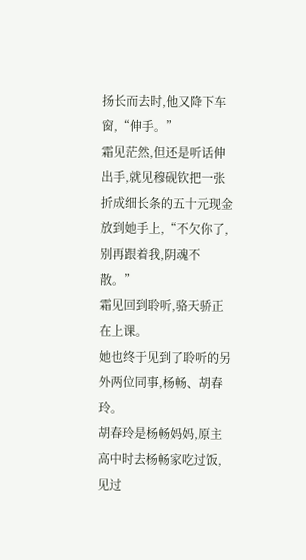扬长而去时,他又降下车窗,“伸手。”
霜见茫然,但还是听话伸出手,就见穆砚钦把一张折成细长条的五十元现金放到她手上,“不欠你了,别再跟着我,阴魂不散。”
霜见回到聆听,骆天骄正在上课。
她也终于见到了聆听的另外两位同事,杨畅、胡春玲。
胡春玲是杨畅妈妈,原主高中时去杨畅家吃过饭,见过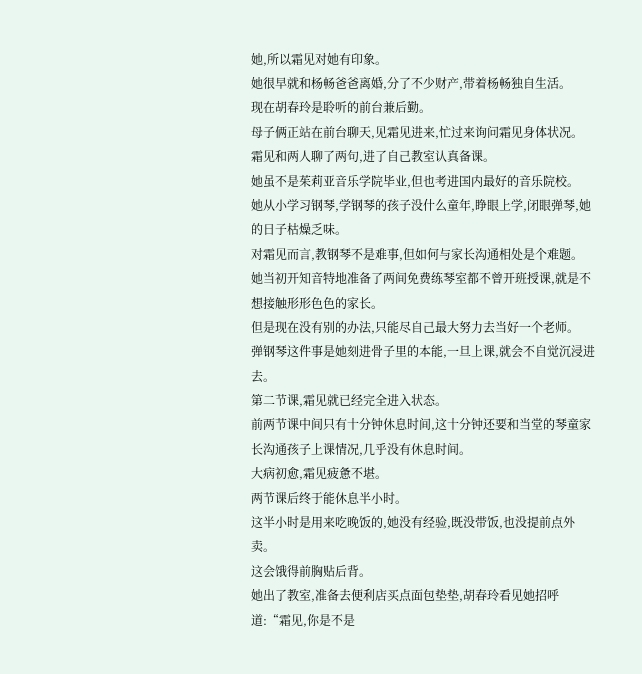她,所以霜见对她有印象。
她很早就和杨畅爸爸离婚,分了不少财产,带着杨畅独自生活。
现在胡春玲是聆听的前台兼后勤。
母子俩正站在前台聊天,见霜见进来,忙过来询问霜见身体状况。
霜见和两人聊了两句,进了自己教室认真备课。
她虽不是茱莉亚音乐学院毕业,但也考进国内最好的音乐院校。
她从小学习钢琴,学钢琴的孩子没什么童年,睁眼上学,闭眼弹琴,她的日子枯燥乏味。
对霜见而言,教钢琴不是难事,但如何与家长沟通相处是个难题。
她当初开知音特地准备了两间免费练琴室都不曾开班授课,就是不想接触形形色色的家长。
但是现在没有别的办法,只能尽自己最大努力去当好一个老师。
弹钢琴这件事是她刻进骨子里的本能,一旦上课,就会不自觉沉浸进去。
第二节课,霜见就已经完全进入状态。
前两节课中间只有十分钟休息时间,这十分钟还要和当堂的琴童家长沟通孩子上课情况,几乎没有休息时间。
大病初愈,霜见疲惫不堪。
两节课后终于能休息半小时。
这半小时是用来吃晚饭的,她没有经验,既没带饭,也没提前点外卖。
这会饿得前胸贴后背。
她出了教室,准备去便利店买点面包垫垫,胡春玲看见她招呼道:“霜见,你是不是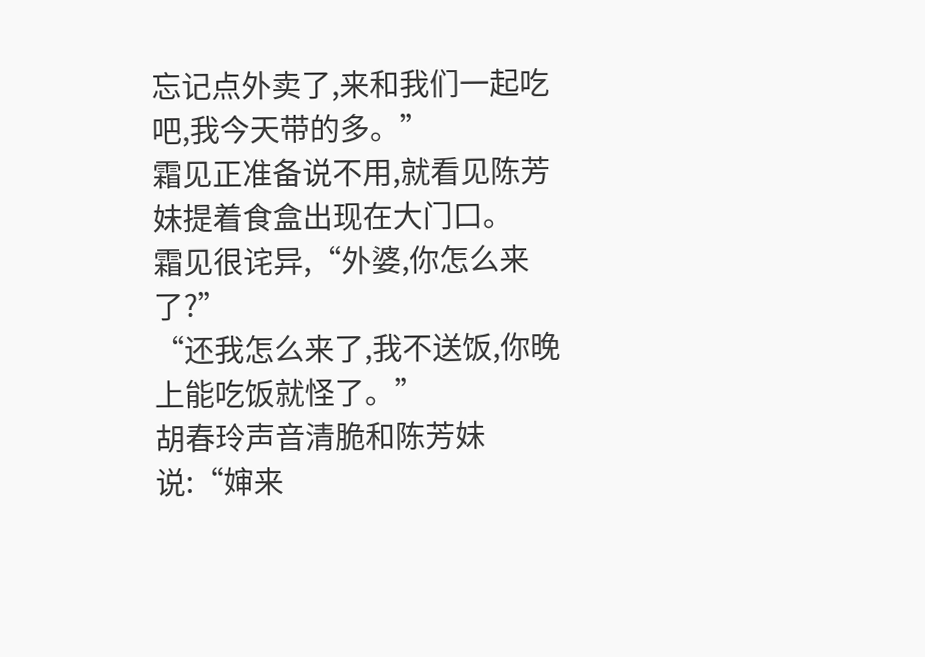忘记点外卖了,来和我们一起吃吧,我今天带的多。”
霜见正准备说不用,就看见陈芳妹提着食盒出现在大门口。
霜见很诧异,“外婆,你怎么来了?”
“还我怎么来了,我不送饭,你晚上能吃饭就怪了。”
胡春玲声音清脆和陈芳妹说:“婶来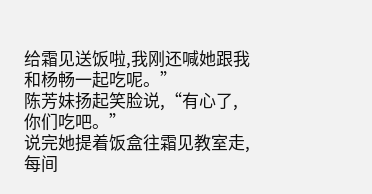给霜见送饭啦,我刚还喊她跟我和杨畅一起吃呢。”
陈芳妹扬起笑脸说,“有心了,你们吃吧。”
说完她提着饭盒往霜见教室走,每间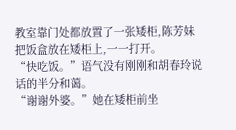教室靠门处都放置了一张矮柜,陈芳妹把饭盒放在矮柜上,一一打开。
“快吃饭。”语气没有刚刚和胡春玲说话的半分和蔼。
“谢谢外婆。”她在矮柜前坐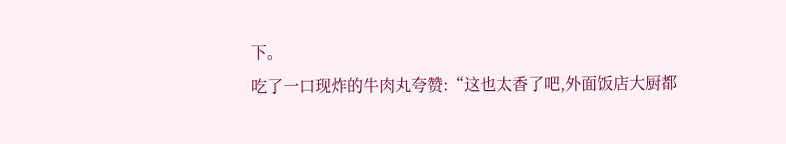下。
吃了一口现炸的牛肉丸夸赞:“这也太香了吧,外面饭店大厨都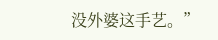没外婆这手艺。”